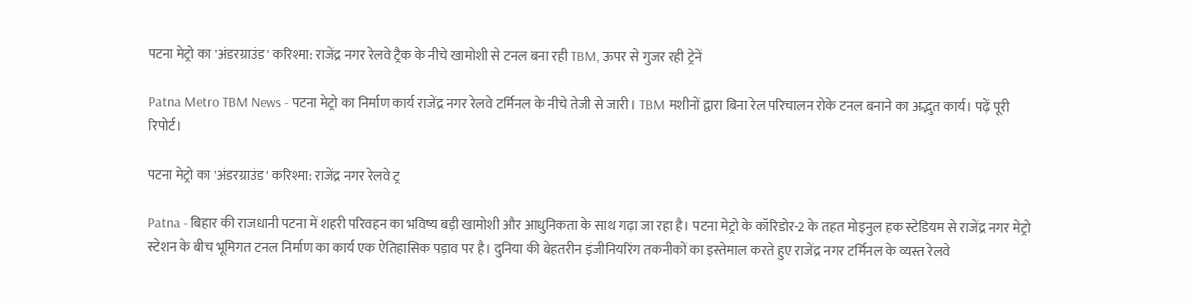पटना मेट्रो का 'अंडरग्राउंड' करिश्मा: राजेंद्र नगर रेलवे ट्रैक के नीचे खामोशी से टनल बना रही TBM, ऊपर से गुजर रही ट्रेनें

Patna Metro TBM News - पटना मेट्रो का निर्माण कार्य राजेंद्र नगर रेलवे टर्मिनल के नीचे तेजी से जारी। TBM मशीनों द्वारा बिना रेल परिचालन रोके टनल बनाने का अद्भुत कार्य। पढ़ें पूरी रिपोर्ट।

पटना मेट्रो का 'अंडरग्राउंड' करिश्मा: राजेंद्र नगर रेलवे ट्र

Patna - बिहार की राजधानी पटना में शहरी परिवहन का भविष्य बड़ी खामोशी और आधुनिकता के साथ गढ़ा जा रहा है। पटना मेट्रो के कॉरिडोर-2 के तहत मोइनुल हक स्टेडियम से राजेंद्र नगर मेट्रो स्टेशन के बीच भूमिगत टनल निर्माण का कार्य एक ऐतिहासिक पड़ाव पर है। दुनिया की बेहतरीन इंजीनियरिंग तकनीकों का इस्तेमाल करते हुए राजेंद्र नगर टर्मिनल के व्यस्त रेलवे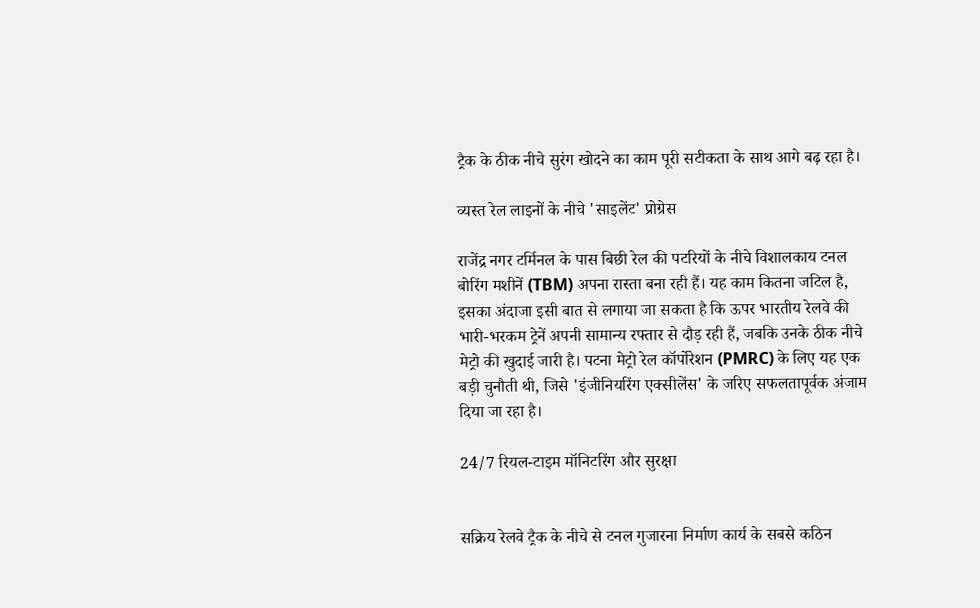ट्रैक के ठीक नीचे सुरंग खोदने का काम पूरी सटीकता के साथ आगे बढ़ रहा है।

व्यस्त रेल लाइनों के नीचे 'साइलेंट' प्रोग्रेस

राजेंद्र नगर टर्मिनल के पास बिछी रेल की पटरियों के नीचे विशालकाय टनल बोरिंग मशीनें (TBM) अपना रास्ता बना रही हैं। यह काम कितना जटिल है, इसका अंदाजा इसी बात से लगाया जा सकता है कि ऊपर भारतीय रेलवे की भारी-भरकम ट्रेनें अपनी सामान्य रफ्तार से दौड़ रही हैं, जबकि उनके ठीक नीचे मेट्रो की खुदाई जारी है। पटना मेट्रो रेल कॉर्पोरेशन (PMRC) के लिए यह एक बड़ी चुनौती थी, जिसे 'इंजीनियरिंग एक्सीलेंस' के जरिए सफलतापूर्वक अंजाम दिया जा रहा है।

24/7 रियल-टाइम मॉनिटरिंग और सुरक्षा


सक्रिय रेलवे ट्रैक के नीचे से टनल गुजारना निर्माण कार्य के सबसे कठिन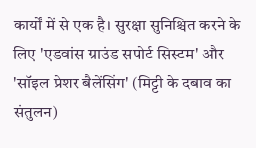कार्यों में से एक है। सुरक्षा सुनिश्चित करने के लिए 'एडवांस ग्राउंड सपोर्ट सिस्टम' और 'सॉइल प्रेशर बैलेंसिंग' (मिट्टी के दबाव का संतुलन)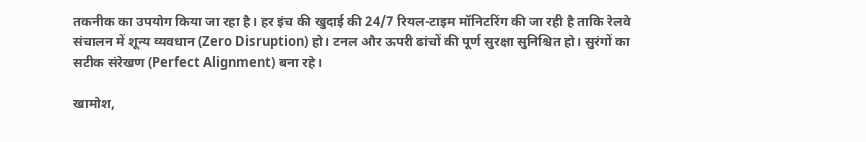तकनीक का उपयोग किया जा रहा है। हर इंच की खुदाई की 24/7 रियल-टाइम मॉनिटरिंग की जा रही है ताकि रेलवे संचालन में शून्य व्यवधान (Zero Disruption) हो। टनल और ऊपरी ढांचों की पूर्ण सुरक्षा सुनिश्चित हो। सुरंगों का सटीक संरेखण (Perfect Alignment) बना रहे।

खामोश,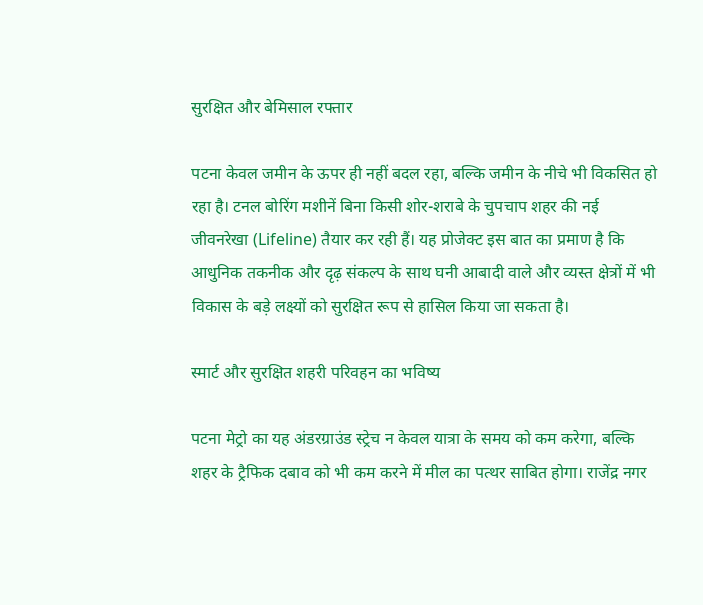सुरक्षित और बेमिसाल रफ्तार

पटना केवल जमीन के ऊपर ही नहीं बदल रहा, बल्कि जमीन के नीचे भी विकसित हो रहा है। टनल बोरिंग मशीनें बिना किसी शोर-शराबे के चुपचाप शहर की नई जीवनरेखा (Lifeline) तैयार कर रही हैं। यह प्रोजेक्ट इस बात का प्रमाण है कि आधुनिक तकनीक और दृढ़ संकल्प के साथ घनी आबादी वाले और व्यस्त क्षेत्रों में भी विकास के बड़े लक्ष्यों को सुरक्षित रूप से हासिल किया जा सकता है।

स्मार्ट और सुरक्षित शहरी परिवहन का भविष्य

पटना मेट्रो का यह अंडरग्राउंड स्ट्रेच न केवल यात्रा के समय को कम करेगा, बल्कि शहर के ट्रैफिक दबाव को भी कम करने में मील का पत्थर साबित होगा। राजेंद्र नगर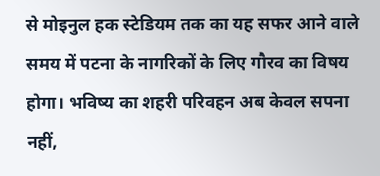से मोइनुल हक स्टेडियम तक का यह सफर आने वाले समय में पटना के नागरिकों के लिए गौरव का विषय होगा। भविष्य का शहरी परिवहन अब केवल सपना नहीं,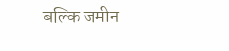बल्कि जमीन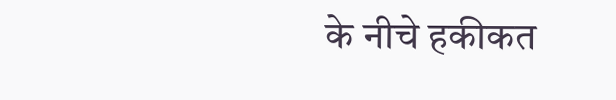के नीचे हकीकत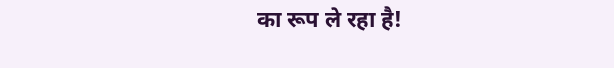का रूप ले रहा है!